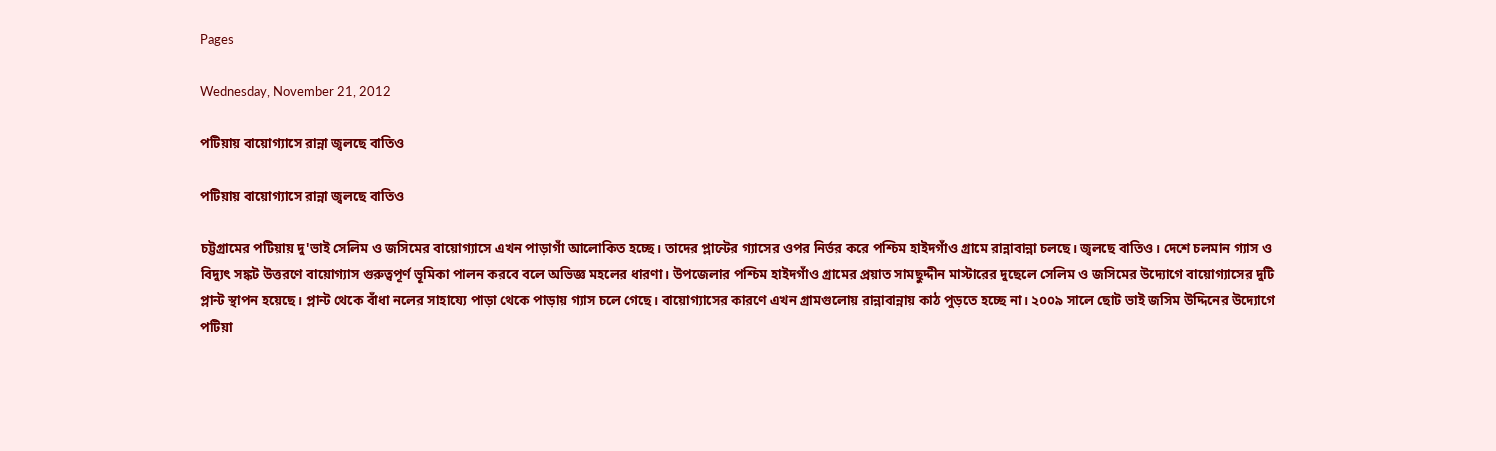Pages

Wednesday, November 21, 2012

পটিয়ায় বায়োগ্যাসে রান্না জ্বলছে বাতিও

পটিয়ায় বায়োগ্যাসে রান্না জ্বলছে বাতিও

চট্টগ্রামের পটিয়ায় দু'ভাই সেলিম ও জসিমের বায়োগ্যাসে এখন পাড়াগাঁ আলোকিত হচ্ছে। তাদের প্লান্টের গ্যাসের ওপর নির্ভর করে পশ্চিম হাইদগাঁও গ্রামে রান্নাবান্না চলছে। জ্বলছে বাতিও। দেশে চলমান গ্যাস ও বিদ্যুৎ সঙ্কট উত্তরণে বায়োগ্যাস গুরুত্বপূর্ণ ভূমিকা পালন করবে বলে অভিজ্ঞ মহলের ধারণা। উপজেলার পশ্চিম হাইদগাঁও গ্রামের প্রয়াত সামছুদ্দীন মাস্টারের দুছেলে সেলিম ও জসিমের উদ্যোগে বায়োগ্যাসের দুটি প্লান্ট স্থাপন হয়েছে। প্লান্ট থেকে বাঁধা নলের সাহায্যে পাড়া থেকে পাড়ায় গ্যাস চলে গেছে। বায়োগ্যাসের কারণে এখন গ্রামগুলোয় রান্নাবান্নায় কাঠ পুড়তে হচ্ছে না। ২০০৯ সালে ছোট ভাই জসিম উদ্দিনের উদ্যোগে পটিয়া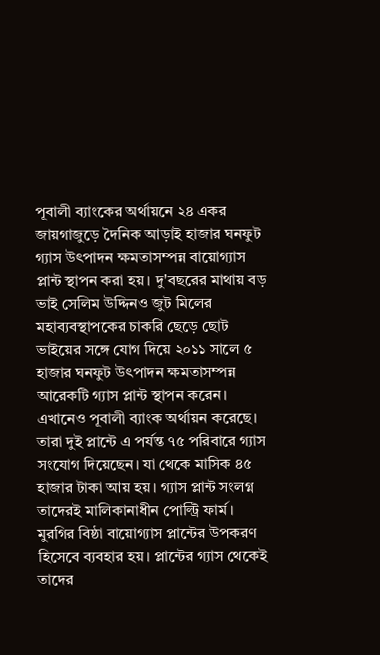পূবালী ব্যাংকের অর্থায়নে ২৪ একর জায়গাজুড়ে দৈনিক আড়াই হাজার ঘনফুট গ্যাস উৎপাদন ক্ষমতাসম্পন্ন বায়োগ্যাস প্লান্ট স্থাপন করা হয়। দু'বছরের মাথায় বড় ভাই সেলিম উদ্দিনও জুট মিলের মহাব্যবস্থাপকের চাকরি ছেড়ে ছোট ভাইয়ের সঙ্গে যোগ দিয়ে ২০১১ সালে ৫ হাজার ঘনফুট উৎপাদন ক্ষমতাসম্পন্ন আরেকটি গ্যাস প্লান্ট স্থাপন করেন। এখানেও পূবালী ব্যাংক অর্থায়ন করেছে। তারা দুই প্লান্টে এ পর্যন্ত ৭৫ পরিবারে গ্যাস সংযোগ দিয়েছেন। যা থেকে মাসিক ৪৫ হাজার টাকা আয় হয়। গ্যাস প্লান্ট সংলগ্ন তাদেরই মালিকানাধীন পোল্ট্রি ফার্ম। মুরগির বিষ্ঠা বায়োগ্যাস প্লান্টের উপকরণ হিসেবে ব্যবহার হয়। প্লান্টের গ্যাস থেকেই তাদের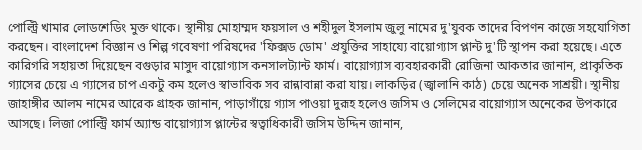পোল্ট্রি খামার লোডশেডিং মুক্ত থাকে। স্থানীয় মোহাম্মদ ফয়সাল ও শহীদুল ইসলাম জুলু নামের দু'যুবক তাদের বিপণন কাজে সহযোগিতা করছেন। বাংলাদেশ বিজ্ঞান ও শিল্প গবেষণা পরিষদের 'ফিক্সড ডোম' প্রযুক্তির সাহায্যে বায়োগ্যাস প্লান্ট দু'টি স্থাপন করা হয়েছে। এতে কারিগরি সহায়তা দিয়েছেন বগুড়ার মাসুদ বায়োগ্যাস কনসালট্যান্ট ফার্ম। বায়োগ্যাস ব্যবহারকারী রোজিনা আকতার জানান, প্রাকৃতিক গ্যাসের চেয়ে এ গ্যাসের চাপ একটু কম হলেও স্বাভাবিক সব রান্নাবান্না করা যায়। লাকড়ির (জ্বালানি কাঠ) চেয়ে অনেক সাশ্রয়ী। স্থানীয় জাহাঙ্গীর আলম নামের আরেক গ্রাহক জানান, পাড়াগাঁয়ে গ্যাস পাওয়া দুরূহ হলেও জসিম ও সেলিমের বায়োগ্যাস অনেকের উপকারে আসছে। লিজা পোল্ট্রি ফার্ম অ্যান্ড বায়োগ্যাস প্লান্টের স্বত্বাধিকারী জসিম উদ্দিন জানান,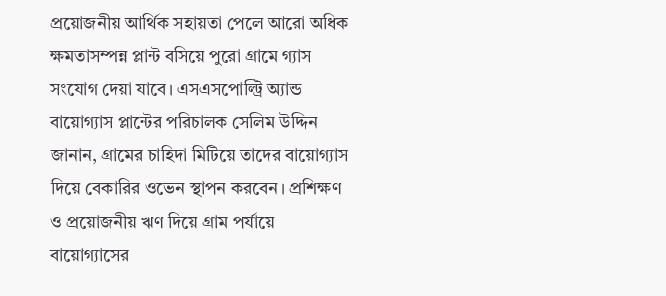প্রয়োজনীয় আর্থিক সহায়তা পেলে আরো অধিক ক্ষমতাসম্পন্ন প্লান্ট বসিয়ে পুরো গ্রামে গ্যাস সংযোগ দেয়া যাবে। এসএসপোল্ট্রি অ্যান্ড বায়োগ্যাস প্লান্টের পরিচালক সেলিম উদ্দিন জানান, গ্রামের চাহিদা মিটিয়ে তাদের বায়োগ্যাস দিয়ে বেকারির ওভেন স্থাপন করবেন। প্রশিক্ষণ ও প্রয়োজনীয় ঋণ দিয়ে গ্রাম পর্যায়ে বায়োগ্যাসের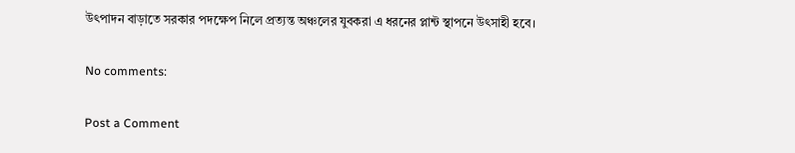উৎপাদন বাড়াতে সরকার পদক্ষেপ নিলে প্রত্যন্ত অঞ্চলের যুবকরা এ ধরনের প্লান্ট স্থাপনে উৎসাহী হবে।

No comments:

Post a Comment